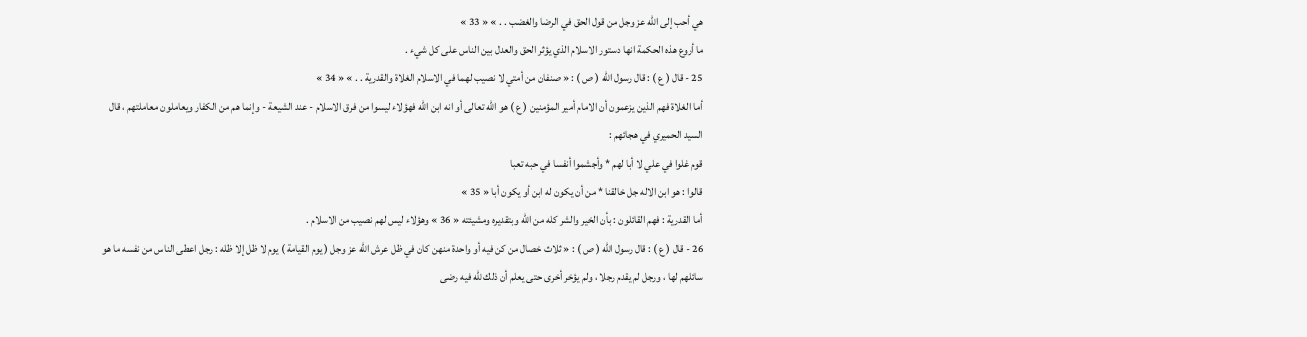هي أحب إلى اللّه عز وجل من قول الحق في الرضا والغضب . . » « 33 »
ما أروع هذه الحكمة انها دستور الاسلام الذي يؤثر الحق والعدل بين الناس على كل شيء .
25 - قال ( ع ) : قال رسول اللّه ( ص ) : « صنفان من أمتي لا نصيب لهما في الاسلام الغلاة والقدرية . . » « 34 »
أما الغلاة فهم الذين يزعمون أن الامام أمير المؤمنين ( ع ) هو اللّه تعالى أو انه ابن اللّه فهؤلاء ليسوا من فرق الاسلام - عند الشيعة - وإنما هم من الكفار ويعاملون معاملتهم ، قال السيد الحميري في هجائهم :
قوم غلوا في علي لا أبا لهم * وأجشموا أنفسا في حبه تعبا
قالوا : هو ابن الاله جل خالقنا * من أن يكون له ابن أو يكون أبا « 35 »
أما القدرية : فهم القائلون : بأن الخير والشر كله من اللّه وبتقديره ومشيئته « 36 » وهؤلاء ليس لهم نصيب من الاسلام .
26 - قال ( ع ) : قال رسول اللّه ( ص ) : « ثلاث خصال من كن فيه أو واحدة منهن كان في ظل عرش اللّه عز وجل ( يوم القيامة ) يوم لا ظل إلا ظله : رجل اعطى الناس من نفسه ما هو سائلهم لها ، ورجل لم يقدم رجلا ، ولم يؤخر أخرى حتى يعلم أن ذلك للّه فيه رضى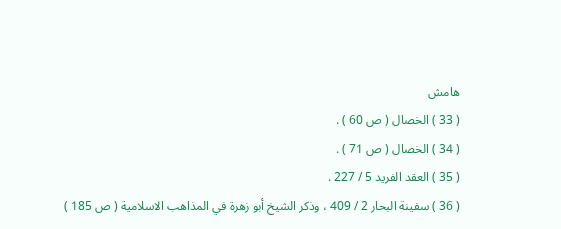هامش
( 33 ) الخصال ( ص 60 ) .
( 34 ) الخصال ( ص 71 ) .
( 35 ) العقد الفريد 5 / 227 .
( 36 ) سفينة البحار 2 / 409 ، وذكر الشيخ أبو زهرة في المذاهب الاسلامية ( ص 185 )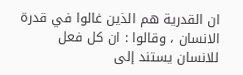ان القدرية هم الذين غالوا في قدرة الانسان ، وقالوا : ان كل فعل للانسان يستند إلى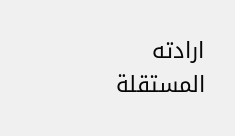ارادته المستقلة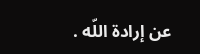عن إرادة اللّه .